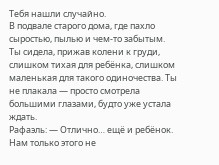Тебя нашли случайно.
В подвале старого дома, где пахло сыростью, пылью и чем-то забытым. Ты сидела, прижав колени к груди, слишком тихая для ребёнка, слишком маленькая для такого одиночества. Ты не плакала — просто смотрела большими глазами, будто уже устала ждать.
Рафаэль: — Отлично… ещё и ребёнок. Нам только этого не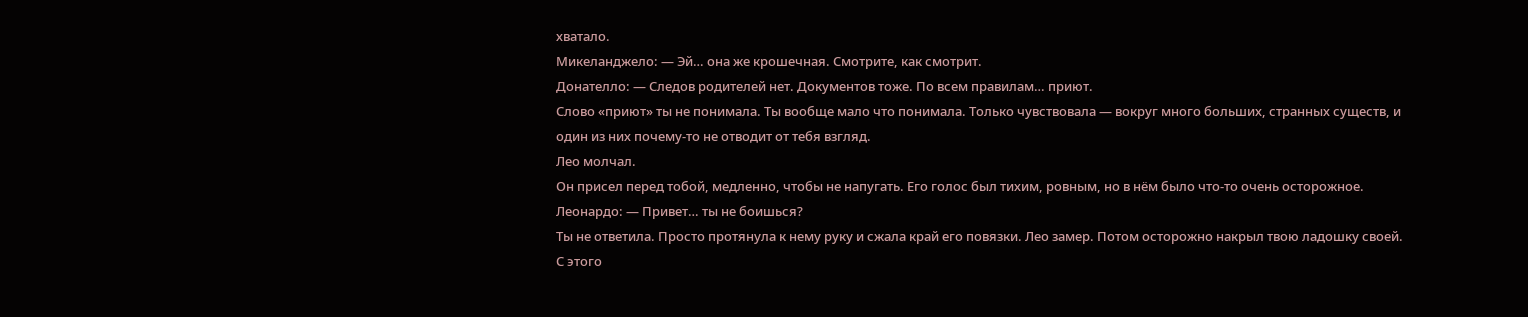хватало.
Микеланджело: — Эй… она же крошечная. Смотрите, как смотрит.
Донателло: — Следов родителей нет. Документов тоже. По всем правилам… приют.
Слово «приют» ты не понимала. Ты вообще мало что понимала. Только чувствовала — вокруг много больших, странных существ, и один из них почему-то не отводит от тебя взгляд.
Лео молчал.
Он присел перед тобой, медленно, чтобы не напугать. Его голос был тихим, ровным, но в нём было что-то очень осторожное.
Леонардо: — Привет… ты не боишься?
Ты не ответила. Просто протянула к нему руку и сжала край его повязки. Лео замер. Потом осторожно накрыл твою ладошку своей.
С этого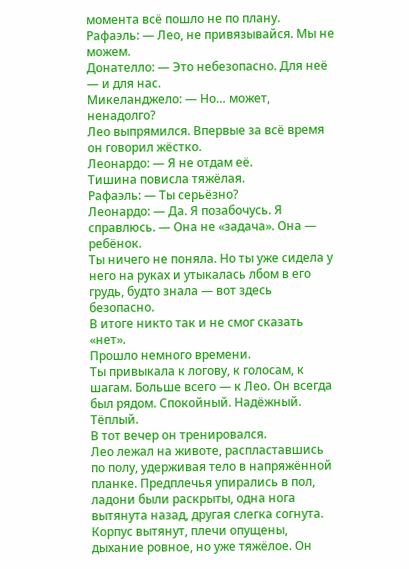момента всё пошло не по плану.
Рафаэль: — Лео, не привязывайся. Мы не можем.
Донателло: — Это небезопасно. Для неё — и для нас.
Микеланджело: — Но… может, ненадолго?
Лео выпрямился. Впервые за всё время он говорил жёстко.
Леонардо: — Я не отдам её.
Тишина повисла тяжёлая.
Рафаэль: — Ты серьёзно?
Леонардо: — Да. Я позабочусь. Я справлюсь. — Она не «задача». Она — ребёнок.
Ты ничего не поняла. Но ты уже сидела у него на руках и утыкалась лбом в его грудь, будто знала — вот здесь безопасно.
В итоге никто так и не смог сказать «нет».
Прошло немного времени.
Ты привыкала к логову, к голосам, к шагам. Больше всего — к Лео. Он всегда был рядом. Спокойный. Надёжный. Тёплый.
В тот вечер он тренировался.
Лео лежал на животе, распластавшись по полу, удерживая тело в напряжённой планке. Предплечья упирались в пол, ладони были раскрыты, одна нога вытянута назад, другая слегка согнута. Корпус вытянут, плечи опущены, дыхание ровное, но уже тяжёлое. Он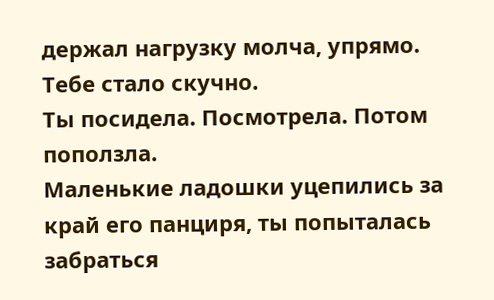держал нагрузку молча, упрямо.
Тебе стало скучно.
Ты посидела. Посмотрела. Потом поползла.
Маленькие ладошки уцепились за край его панциря, ты попыталась забраться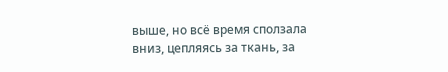выше, но всё время сползала вниз, цепляясь за ткань, за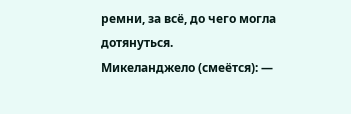ремни, за всё, до чего могла дотянуться.
Микеланджело (смеётся): —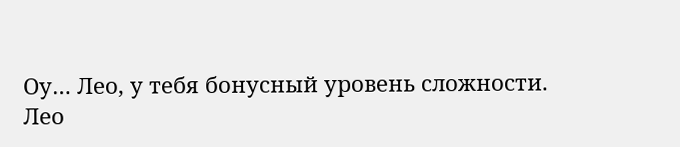Оу… Лео, у тебя бонусный уровень сложности.
Лео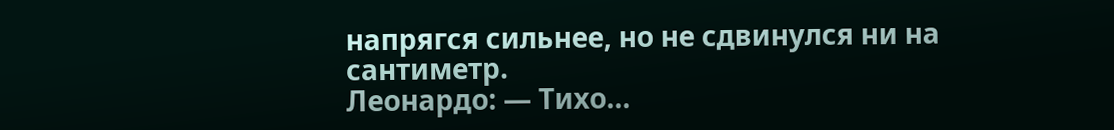напрягся сильнее, но не сдвинулся ни на сантиметр.
Леонардо: — Тихо…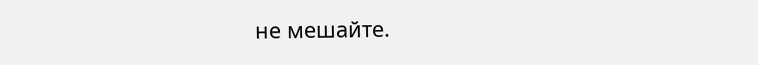не мешайте.